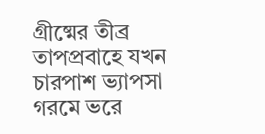গ্রীষ্মের তীব্র তাপপ্রবাহে যখন চারপাশ ভ্যাপসা গরমে ভরে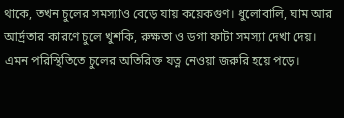থাকে, তখন চুলের সমস্যাও বেড়ে যায় কয়েকগুণ। ধুলোবালি, ঘাম আর আর্দ্রতার কারণে চুলে খুশকি, রুক্ষতা ও ডগা ফাটা সমস্যা দেখা দেয়। এমন পরিস্থিতিতে চুলের অতিরিক্ত যত্ন নেওয়া জরুরি হয়ে পড়ে।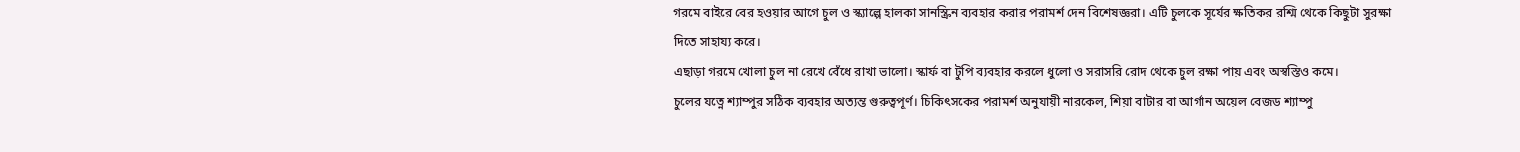গরমে বাইরে বের হওয়ার আগে চুল ও স্ক্যাল্পে হালকা সানস্ক্রিন ব্যবহার করার পরামর্শ দেন বিশেষজ্ঞরা। এটি চুলকে সূর্যের ক্ষতিকর রশ্মি থেকে কিছুটা সুরক্ষা দিতে সাহায্য করে।
এছাড়া গরমে খোলা চুল না রেখে বেঁধে রাখা ভালো। স্কার্ফ বা টুপি ব্যবহার করলে ধুলো ও সরাসরি রোদ থেকে চুল রক্ষা পায় এবং অস্বস্তিও কমে।
চুলের যত্নে শ্যাম্পুর সঠিক ব্যবহার অত্যন্ত গুরুত্বপূর্ণ। চিকিৎসকের পরামর্শ অনুযায়ী নারকেল, শিয়া বাটার বা আর্গান অয়েল বেজড শ্যাম্পু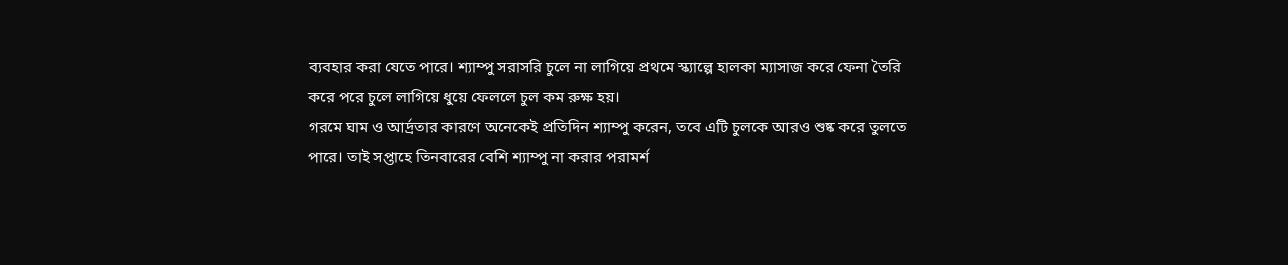ব্যবহার করা যেতে পারে। শ্যাম্পু সরাসরি চুলে না লাগিয়ে প্রথমে স্ক্যাল্পে হালকা ম্যাসাজ করে ফেনা তৈরি করে পরে চুলে লাগিয়ে ধুয়ে ফেললে চুল কম রুক্ষ হয়।
গরমে ঘাম ও আর্দ্রতার কারণে অনেকেই প্রতিদিন শ্যাম্পু করেন, তবে এটি চুলকে আরও শুষ্ক করে তুলতে পারে। তাই সপ্তাহে তিনবারের বেশি শ্যাম্পু না করার পরামর্শ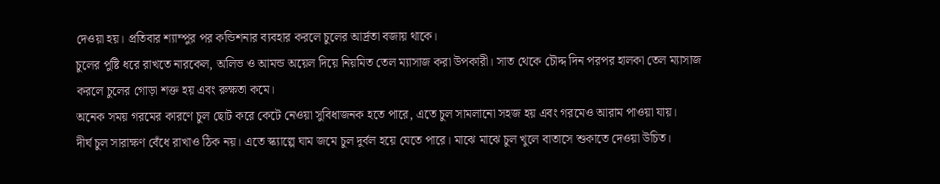দেওয়া হয়। প্রতিবার শ্যাম্পুর পর কন্ডিশনার ব্যবহার করলে চুলের আর্দ্রতা বজায় থাকে।
চুলের পুষ্টি ধরে রাখতে নারকেল, অলিভ ও আমন্ড অয়েল দিয়ে নিয়মিত তেল ম্যাসাজ করা উপকারী। সাত থেকে চৌদ্দ দিন পরপর হালকা তেল ম্যাসাজ করলে চুলের গোড়া শক্ত হয় এবং রুক্ষতা কমে।
অনেক সময় গরমের কারণে চুল ছোট করে কেটে নেওয়া সুবিধাজনক হতে পারে, এতে চুল সামলানো সহজ হয় এবং গরমেও আরাম পাওয়া যায়।
দীর্ঘ চুল সারাক্ষণ বেঁধে রাখাও ঠিক নয়। এতে স্ক্যাল্পে ঘাম জমে চুল দুর্বল হয়ে যেতে পারে। মাঝে মাঝে চুল খুলে বাতাসে শুকাতে দেওয়া উচিত।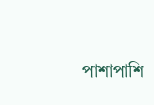পাশাপাশি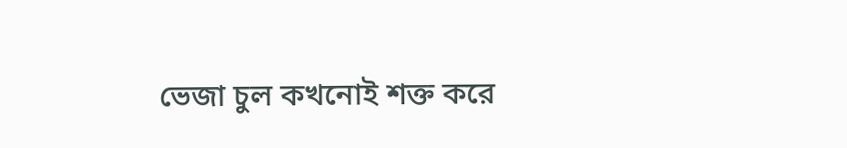ভেজা চুল কখনোই শক্ত করে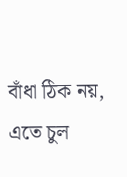বাঁধা ঠিক নয়, এতে চুল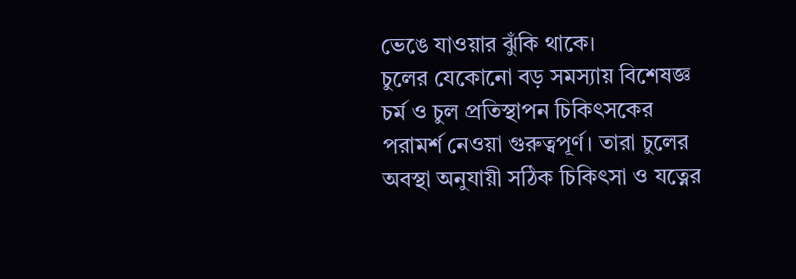ভেঙে যাওয়ার ঝুঁকি থাকে।
চুলের যেকোনো বড় সমস্যায় বিশেষজ্ঞ চর্ম ও চুল প্রতিস্থাপন চিকিৎসকের পরামর্শ নেওয়া গুরুত্বপূর্ণ। তারা চুলের অবস্থা অনুযায়ী সঠিক চিকিৎসা ও যত্নের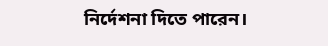নির্দেশনা দিতে পারেন।